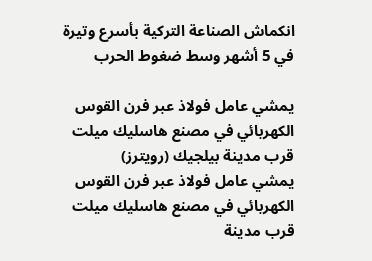انكماش الصناعة التركية بأسرع وتيرة في 5 أشهر وسط ضغوط الحرب

يمشي عامل فولاذ عبر فرن القوس الكهربائي في مصنع هاسليك ميلت قرب مدينة بيلجيك (رويترز)
يمشي عامل فولاذ عبر فرن القوس الكهربائي في مصنع هاسليك ميلت قرب مدينة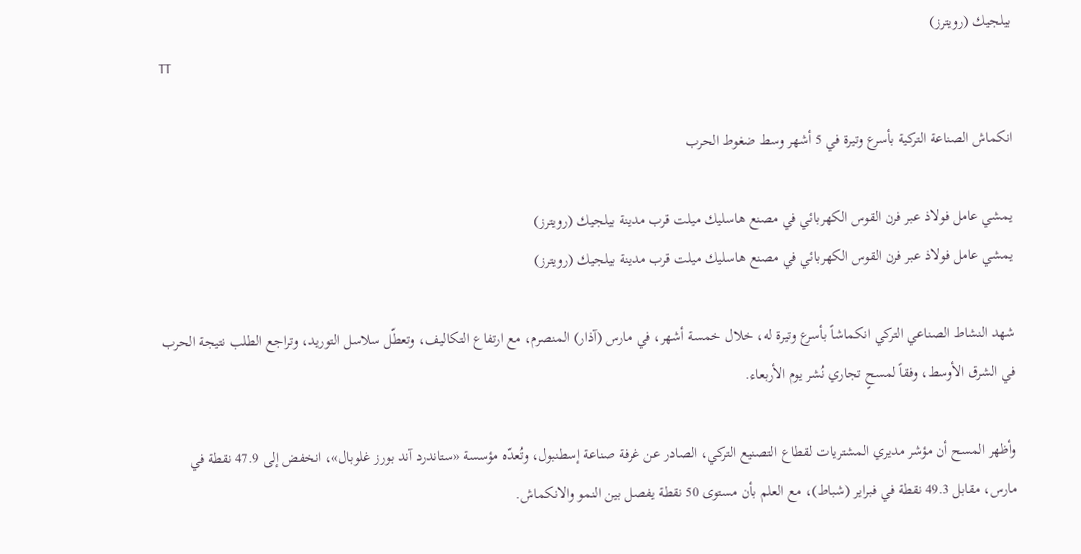بيلجيك (رويترز)
TT

انكماش الصناعة التركية بأسرع وتيرة في 5 أشهر وسط ضغوط الحرب

يمشي عامل فولاذ عبر فرن القوس الكهربائي في مصنع هاسليك ميلت قرب مدينة بيلجيك (رويترز)
يمشي عامل فولاذ عبر فرن القوس الكهربائي في مصنع هاسليك ميلت قرب مدينة بيلجيك (رويترز)

شهد النشاط الصناعي التركي انكماشاً بأسرع وتيرة له، خلال خمسة أشهر، في مارس (آذار) المنصرم، مع ارتفاع التكاليف، وتعطّل سلاسل التوريد، وتراجع الطلب نتيجة الحرب في الشرق الأوسط، وفقاً لمسحٍ تجاري نُشر يوم الأربعاء.

وأظهر المسح أن مؤشر مديري المشتريات لقطاع التصنيع التركي، الصادر عن غرفة صناعة إسطنبول، وتُعدّه مؤسسة «ستاندرد آند بورز غلوبال»، انخفض إلى 47.9 نقطة في مارس، مقابل 49.3 نقطة في فبراير (شباط)، مع العلم بأن مستوى 50 نقطة يفصل بين النمو والانكماش.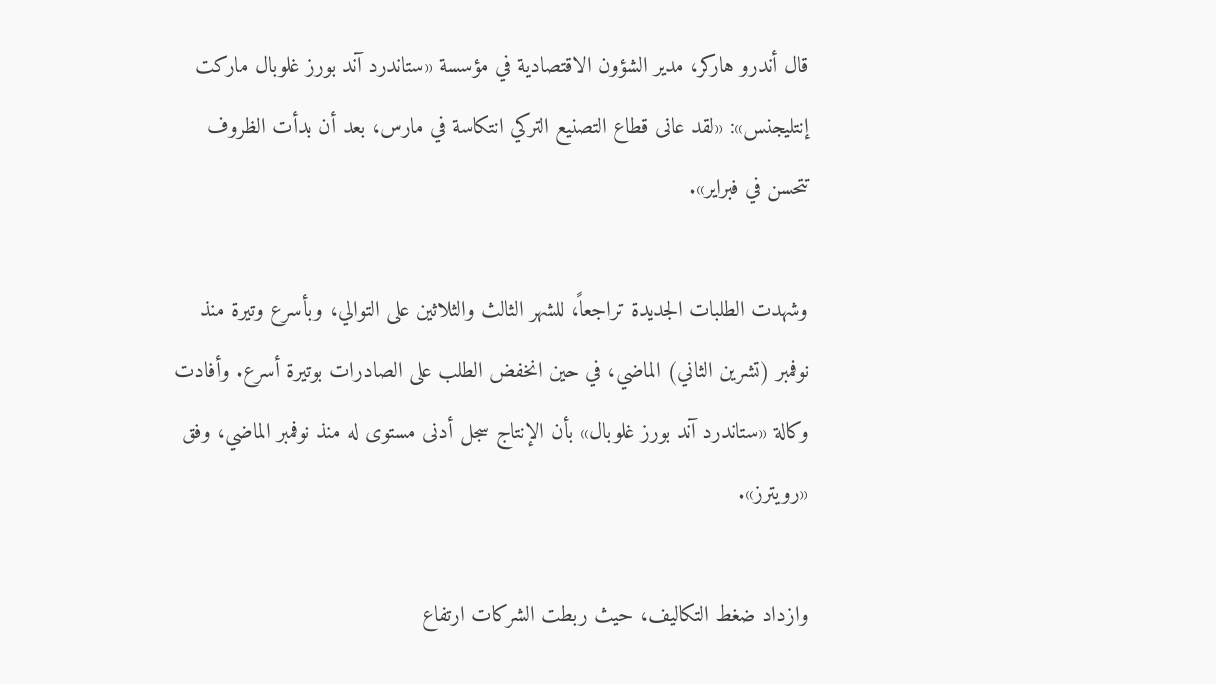قال أندرو هاركر، مدير الشؤون الاقتصادية في مؤسسة «ستاندرد آند بورز غلوبال ماركت إنتليجنس»: «لقد عانى قطاع التصنيع التركي انتكاسة في مارس، بعد أن بدأت الظروف تتحسن في فبراير».

وشهدت الطلبات الجديدة تراجعاً، للشهر الثالث والثلاثين على التوالي، وبأسرع وتيرة منذ نوفمبر (تشرين الثاني) الماضي، في حين انخفض الطلب على الصادرات بوتيرة أسرع. وأفادت وكالة «ستاندرد آند بورز غلوبال» بأن الإنتاج سجل أدنى مستوى له منذ نوفمبر الماضي، وفق «رويترز».

وازداد ضغط التكاليف، حيث ربطت الشركات ارتفاع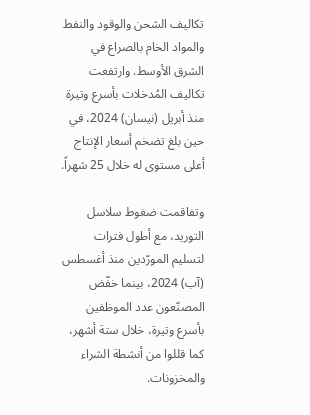تكاليف الشحن والوقود والنفط والمواد الخام بالصراع في الشرق الأوسط. وارتفعت تكاليف المُدخلات بأسرع وتيرة منذ أبريل (نيسان) 2024، في حين بلغ تضخم أسعار الإنتاج أعلى مستوى له خلال 25 شهراً.

وتفاقمت ضغوط سلاسل التوريد، مع أطول فترات لتسليم المورّدين منذ أغسطس (آب) 2024، بينما خفّض المصنّعون عدد الموظفين بأسرع وتيرة، خلال ستة أشهر، كما قللوا من أنشطة الشراء والمخزونات.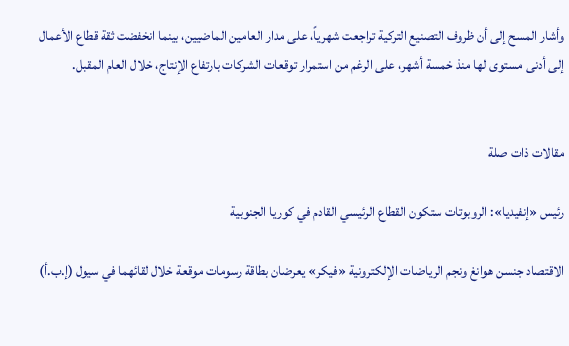وأشار المسح إلى أن ظروف التصنيع التركية تراجعت شهرياً، على مدار العامين الماضيين، بينما انخفضت ثقة قطاع الأعمال إلى أدنى مستوى لها منذ خمسة أشهر، على الرغم من استمرار توقعات الشركات بارتفاع الإنتاج، خلال العام المقبل.


مقالات ذات صلة

رئيس «إنفيديا»: الروبوتات ستكون القطاع الرئيسي القادم في كوريا الجنوبية

الاقتصاد جنسن هوانغ ونجم الرياضات الإلكترونية «فيكر» يعرضان بطاقة رسومات موقعة خلال لقائهما في سيول (إ.ب.أ)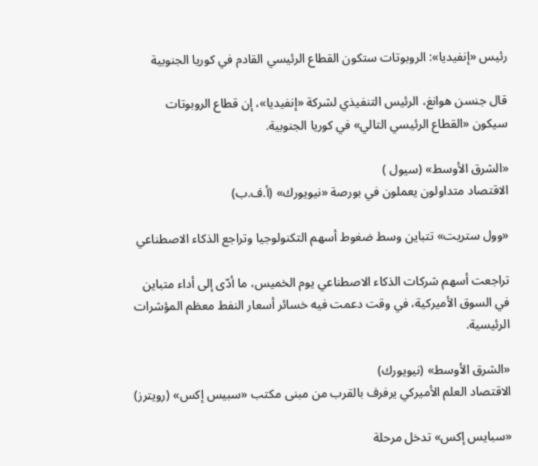رئيس «إنفيديا»: الروبوتات ستكون القطاع الرئيسي القادم في كوريا الجنوبية

قال جنسن هوانغ، الرئيس التنفيذي لشركة «إنفيديا»، إن قطاع الروبوتات سيكون «القطاع الرئيسي التالي» في كوريا الجنوبية.

«الشرق الأوسط» (سيول )
الاقتصاد متداولون يعملون في بورصة «نيويورك» (أ.ف.ب)

«وول ستريت» تتباين وسط ضغوط أسهم التكنولوجيا وتراجع الذكاء الاصطناعي

تراجعت أسهم شركات الذكاء الاصطناعي يوم الخميس، ما أدّى إلى أداء متباين في السوق الأميركية، في وقت دعمت فيه خسائر أسعار النفط معظم المؤشرات الرئيسية.

«الشرق الأوسط» (نيويورك)
الاقتصاد العلم الأميركي يرفرف بالقرب من مبنى مكتب «سبيس إكس» (رويترز)

«سبايس إكس» تدخل مرحلة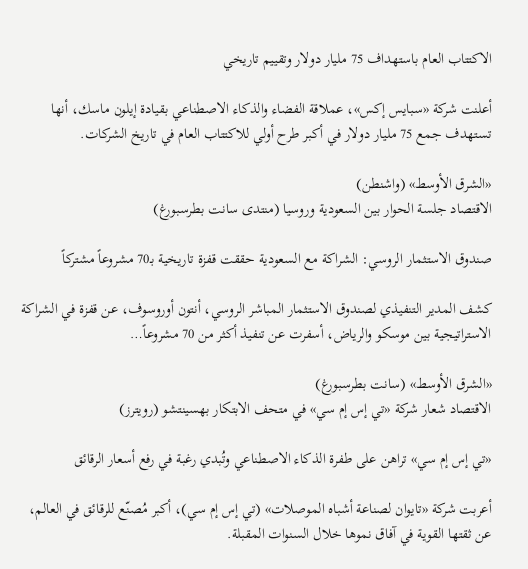الاكتتاب العام باستهداف 75 مليار دولار وتقييم تاريخي

أعلنت شركة «سبايس إكس»، عملاقة الفضاء والذكاء الاصطناعي بقيادة إيلون ماسك، أنها تستهدف جمع 75 مليار دولار في أكبر طرح أولي للاكتتاب العام في تاريخ الشركات.

«الشرق الأوسط» (واشنطن)
الاقتصاد جلسة الحوار بين السعودية وروسيا (منتدى سانت بطرسبورغ)

صندوق الاستثمار الروسي: الشراكة مع السعودية حققت قفزة تاريخية بـ70 مشروعاً مشتركاً

كشف المدير التنفيذي لصندوق الاستثمار المباشر الروسي، أنتون أوروسوف، عن قفزة في الشراكة الاستراتيجية بين موسكو والرياض، أسفرت عن تنفيذ أكثر من 70 مشروعاً…

«الشرق الأوسط» (سانت بطرسبورغ)
الاقتصاد شعار شركة «تي إس إم سي» في متحف الابتكار بهسينتشو (رويترز)

«تي إس إم سي» تراهن على طفرة الذكاء الاصطناعي وتُبدي رغبة في رفع أسعار الرقائق

أعربت شركة «تايوان لصناعة أشباه الموصلات» (تي إس إم سي)، أكبر مُصنّع للرقائق في العالم، عن ثقتها القوية في آفاق نموها خلال السنوات المقبلة.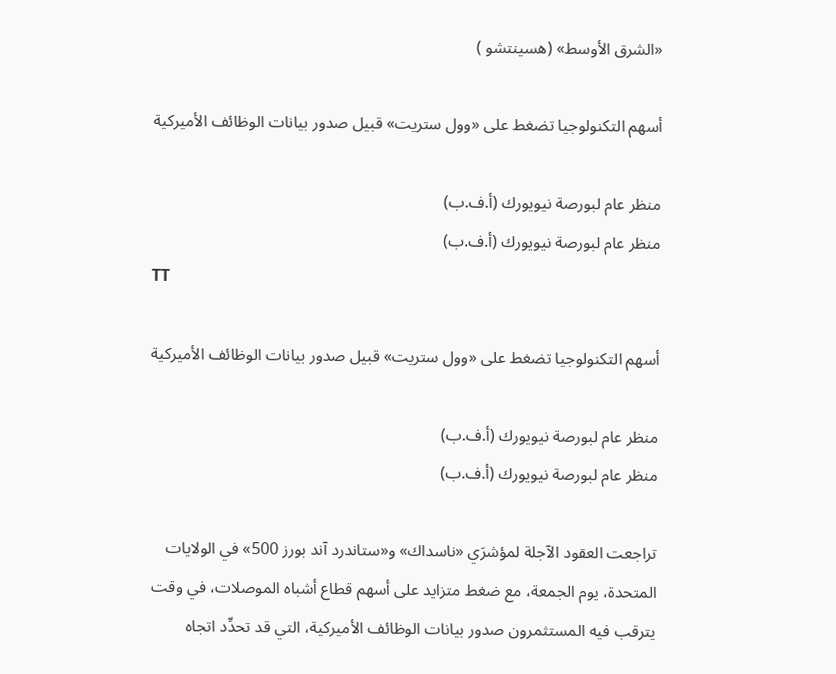«الشرق الأوسط» (هسينتشو )

أسهم التكنولوجيا تضغط على «وول ستريت» قبيل صدور بيانات الوظائف الأميركية

منظر عام لبورصة نيويورك (أ.ف.ب)
منظر عام لبورصة نيويورك (أ.ف.ب)
TT

أسهم التكنولوجيا تضغط على «وول ستريت» قبيل صدور بيانات الوظائف الأميركية

منظر عام لبورصة نيويورك (أ.ف.ب)
منظر عام لبورصة نيويورك (أ.ف.ب)

تراجعت العقود الآجلة لمؤشرَي «ناسداك» و«ستاندرد آند بورز 500» في الولايات المتحدة، يوم الجمعة، مع ضغط متزايد على أسهم قطاع أشباه الموصلات، في وقت يترقب فيه المستثمرون صدور بيانات الوظائف الأميركية، التي قد تحدِّد اتجاه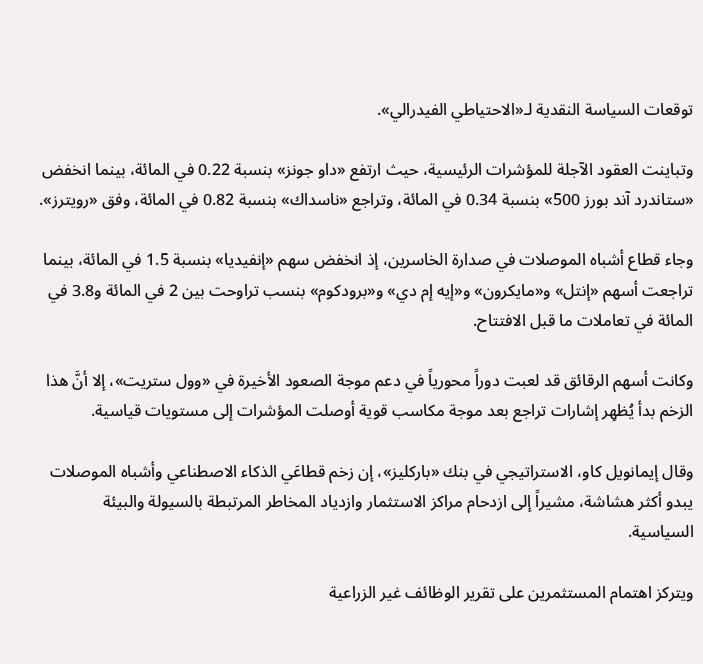توقعات السياسة النقدية لـ«الاحتياطي الفيدرالي».

وتباينت العقود الآجلة للمؤشرات الرئيسية، حيث ارتفع «داو جونز» بنسبة 0.22 في المائة، بينما انخفض «ستاندرد آند بورز 500» بنسبة 0.34 في المائة، وتراجع «ناسداك» بنسبة 0.82 في المائة، وفق «رويترز».

وجاء قطاع أشباه الموصلات في صدارة الخاسرين، إذ انخفض سهم «إنفيديا» بنسبة 1.5 في المائة، بينما تراجعت أسهم «إنتل» و«مايكرون» و«إيه إم دي» و«برودكوم» بنسب تراوحت بين 2 في المائة و3.8 في المائة في تعاملات ما قبل الافتتاح.

وكانت أسهم الرقائق قد لعبت دوراً محورياً في دعم موجة الصعود الأخيرة في «وول ستريت»، إلا أنَّ هذا الزخم بدأ يُظهِر إشارات تراجع بعد موجة مكاسب قوية أوصلت المؤشرات إلى مستويات قياسية.

وقال إيمانويل كاو، الاستراتيجي في بنك «باركليز»، إن زخم قطاعَي الذكاء الاصطناعي وأشباه الموصلات يبدو أكثر هشاشة، مشيراً إلى ازدحام مراكز الاستثمار وازدياد المخاطر المرتبطة بالسيولة والبيئة السياسية.

ويتركز اهتمام المستثمرين على تقرير الوظائف غير الزراعية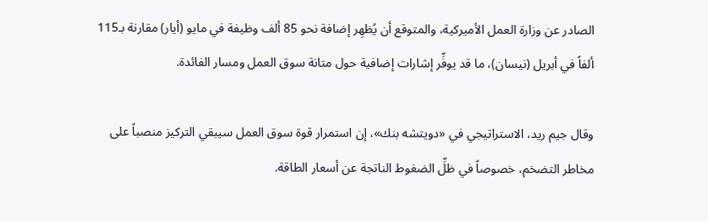الصادر عن وزارة العمل الأميركية، والمتوقع أن يُظهِر إضافة نحو 85 ألف وظيفة في مايو (أيار) مقارنة بـ115 ألفاً في أبريل (نيسان)، ما قد يوفِّر إشارات إضافية حول متانة سوق العمل ومسار الفائدة.

وقال جيم ريد، الاستراتيجي في «دويتشه بنك»، إن استمرار قوة سوق العمل سيبقي التركيز منصباً على مخاطر التضخم، خصوصاً في ظلِّ الضغوط الناتجة عن أسعار الطاقة.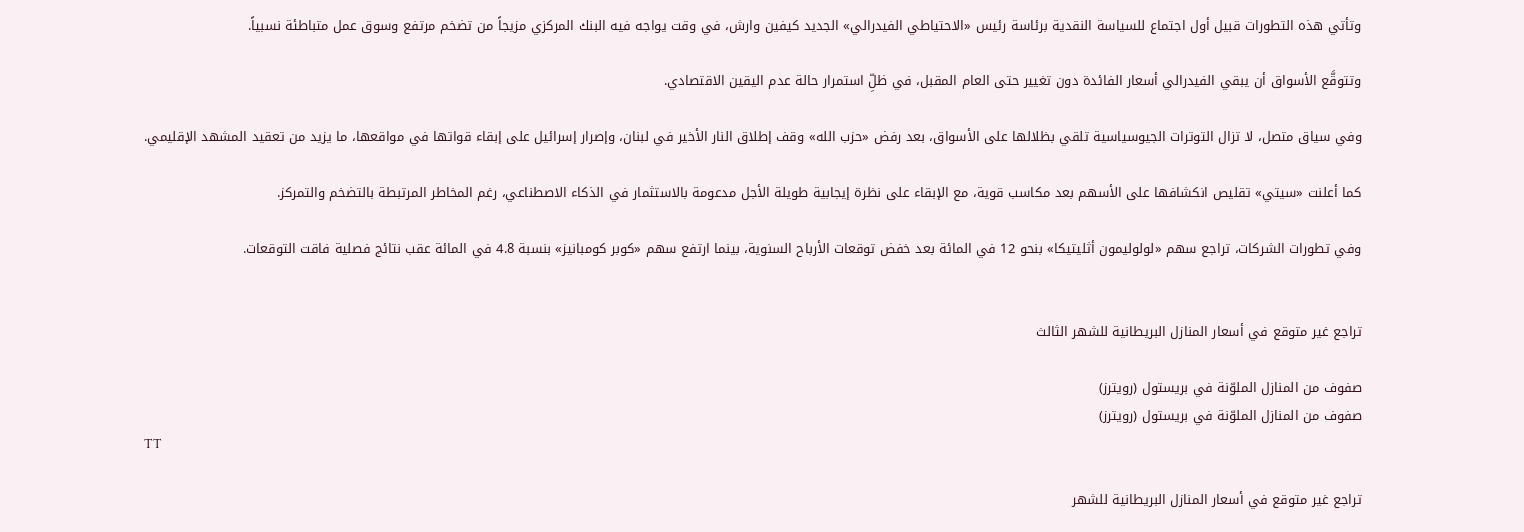وتأتي هذه التطورات قبيل أول اجتماع للسياسة النقدية برئاسة رئيس «الاحتياطي الفيدرالي» الجديد كيفين وارش، في وقت يواجه فيه البنك المركزي مزيجاً من تضخم مرتفع وسوق عمل متباطئة نسبياً.

وتتوقَّع الأسواق أن يبقي الفيدرالي أسعار الفائدة دون تغيير حتى العام المقبل، في ظلِّ استمرار حالة عدم اليقين الاقتصادي.

وفي سياق متصل، لا تزال التوترات الجيوسياسية تلقي بظلالها على الأسواق، بعد رفض «حزب الله» وقف إطلاق النار الأخير في لبنان، وإصرار إسرائيل على إبقاء قواتها في مواقعها، ما يزيد من تعقيد المشهد الإقليمي.

كما أعلنت «سيتي» تقليص انكشافها على الأسهم بعد مكاسب قوية، مع الإبقاء على نظرة إيجابية طويلة الأجل مدعومة بالاستثمار في الذكاء الاصطناعي، رغم المخاطر المرتبطة بالتضخم والتمركز.

وفي تطورات الشركات، تراجع سهم «لولوليمون أثليتيكا» بنحو 12 في المائة بعد خفض توقعات الأرباح السنوية، بينما ارتفع سهم «كوبر كومبانيز» بنسبة 4.8 في المائة عقب نتائج فصلية فاقت التوقعات.


تراجع غير متوقع في أسعار المنازل البريطانية للشهر الثالث

صفوف من المنازل الملوّنة في بريستول (رويترز)
صفوف من المنازل الملوّنة في بريستول (رويترز)
TT

تراجع غير متوقع في أسعار المنازل البريطانية للشهر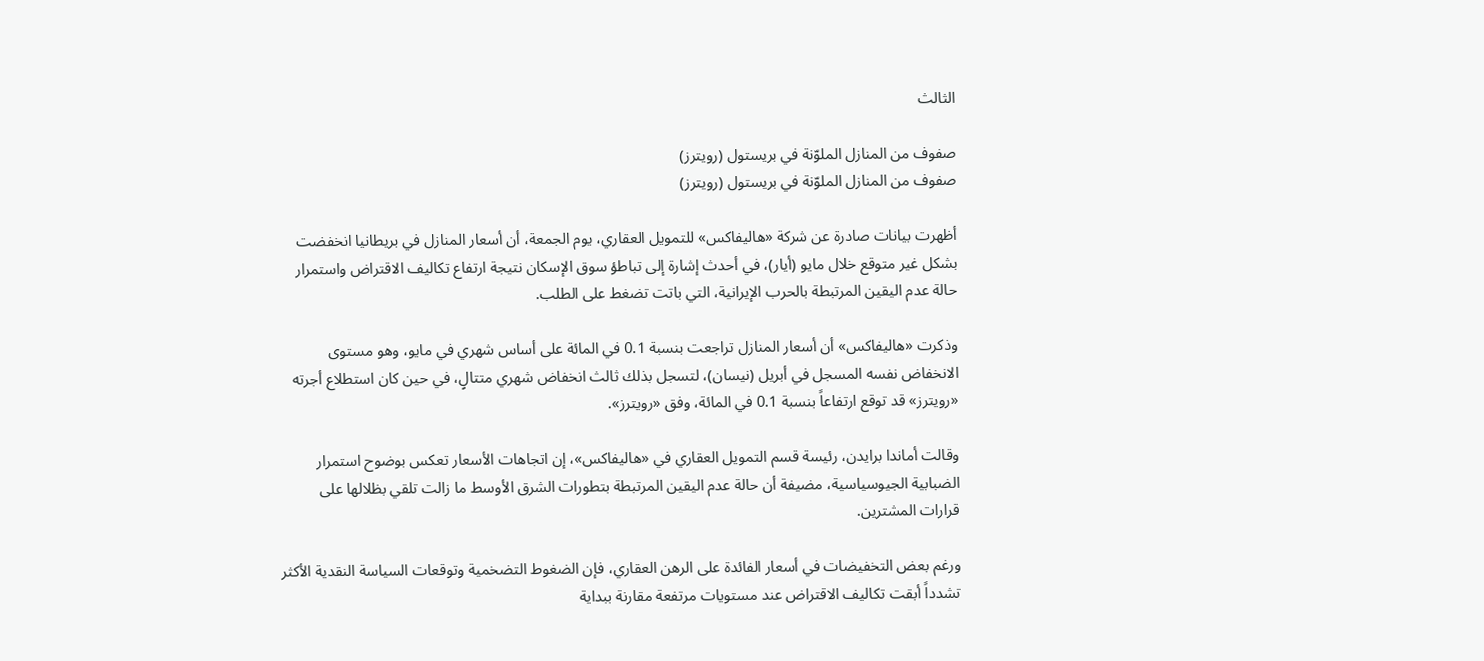الثالث

صفوف من المنازل الملوّنة في بريستول (رويترز)
صفوف من المنازل الملوّنة في بريستول (رويترز)

أظهرت بيانات صادرة عن شركة «هاليفاكس» للتمويل العقاري، يوم الجمعة، أن أسعار المنازل في بريطانيا انخفضت بشكل غير متوقع خلال مايو (أيار)، في أحدث إشارة إلى تباطؤ سوق الإسكان نتيجة ارتفاع تكاليف الاقتراض واستمرار حالة عدم اليقين المرتبطة بالحرب الإيرانية، التي باتت تضغط على الطلب.

وذكرت «هاليفاكس» أن أسعار المنازل تراجعت بنسبة 0.1 في المائة على أساس شهري في مايو، وهو مستوى الانخفاض نفسه المسجل في أبريل (نيسان)، لتسجل بذلك ثالث انخفاض شهري متتالٍ، في حين كان استطلاع أجرته «رويترز» قد توقع ارتفاعاً بنسبة 0.1 في المائة، وفق «رويترز».

وقالت أماندا برايدن، رئيسة قسم التمويل العقاري في «هاليفاكس»، إن اتجاهات الأسعار تعكس بوضوح استمرار الضبابية الجيوسياسية، مضيفة أن حالة عدم اليقين المرتبطة بتطورات الشرق الأوسط ما زالت تلقي بظلالها على قرارات المشترين.

ورغم بعض التخفيضات في أسعار الفائدة على الرهن العقاري، فإن الضغوط التضخمية وتوقعات السياسة النقدية الأكثر تشدداً أبقت تكاليف الاقتراض عند مستويات مرتفعة مقارنة ببداية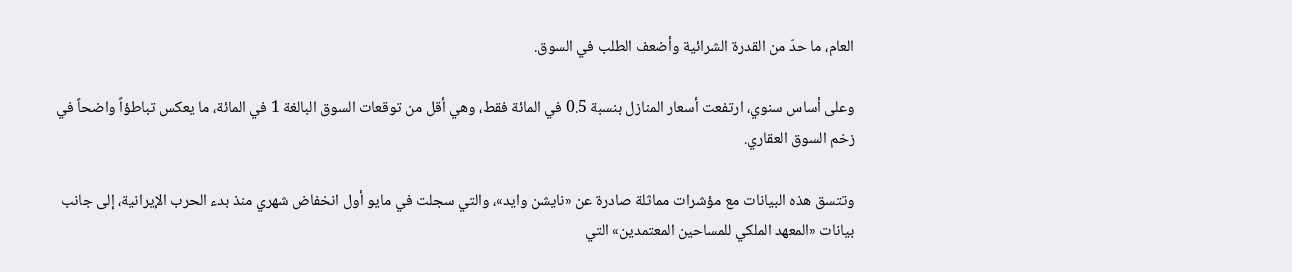العام، ما حدّ من القدرة الشرائية وأضعف الطلب في السوق.

وعلى أساس سنوي، ارتفعت أسعار المنازل بنسبة 0.5 في المائة فقط، وهي أقل من توقعات السوق البالغة 1 في المائة، ما يعكس تباطؤاً واضحاً في زخم السوق العقاري.

وتتسق هذه البيانات مع مؤشرات مماثلة صادرة عن «نايشن وايد»، والتي سجلت في مايو أول انخفاض شهري منذ بدء الحرب الإيرانية، إلى جانب بيانات «المعهد الملكي للمساحين المعتمدين» التي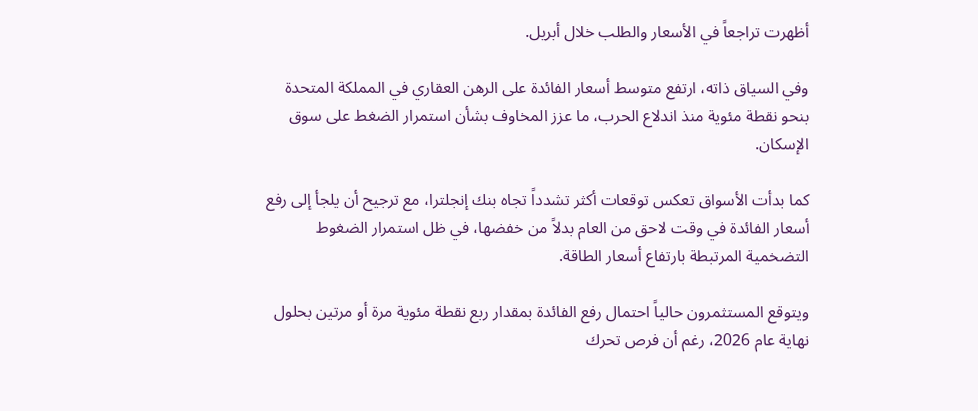أظهرت تراجعاً في الأسعار والطلب خلال أبريل.

وفي السياق ذاته، ارتفع متوسط أسعار الفائدة على الرهن العقاري في المملكة المتحدة بنحو نقطة مئوية منذ اندلاع الحرب، ما عزز المخاوف بشأن استمرار الضغط على سوق الإسكان.

كما بدأت الأسواق تعكس توقعات أكثر تشدداً تجاه بنك إنجلترا، مع ترجيح أن يلجأ إلى رفع أسعار الفائدة في وقت لاحق من العام بدلاً من خفضها، في ظل استمرار الضغوط التضخمية المرتبطة بارتفاع أسعار الطاقة.

ويتوقع المستثمرون حالياً احتمال رفع الفائدة بمقدار ربع نقطة مئوية مرة أو مرتين بحلول نهاية عام 2026، رغم أن فرص تحرك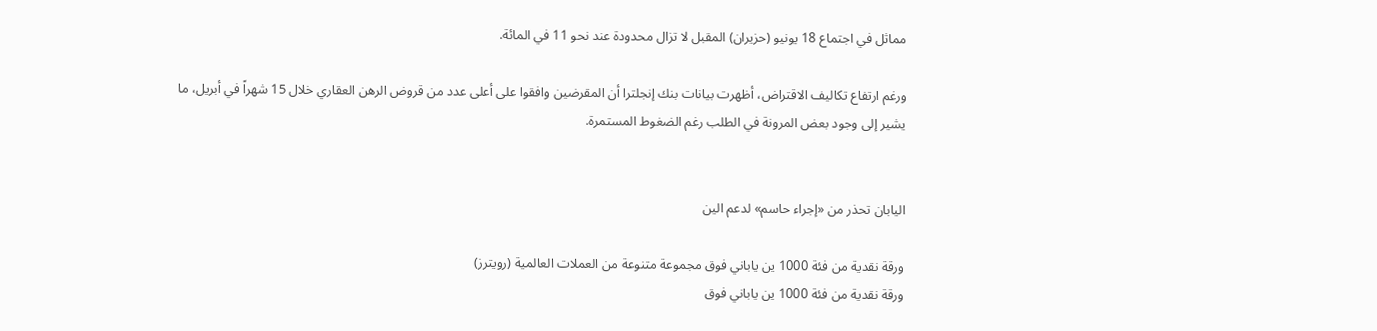مماثل في اجتماع 18 يونيو (حزيران) المقبل لا تزال محدودة عند نحو 11 في المائة.

ورغم ارتفاع تكاليف الاقتراض، أظهرت بيانات بنك إنجلترا أن المقرضين وافقوا على أعلى عدد من قروض الرهن العقاري خلال 15 شهراً في أبريل، ما يشير إلى وجود بعض المرونة في الطلب رغم الضغوط المستمرة.


اليابان تحذر من «إجراء حاسم» لدعم الين

ورقة نقدية من فئة 1000 ين ياباني فوق مجموعة متنوعة من العملات العالمية (رويترز)
ورقة نقدية من فئة 1000 ين ياباني فوق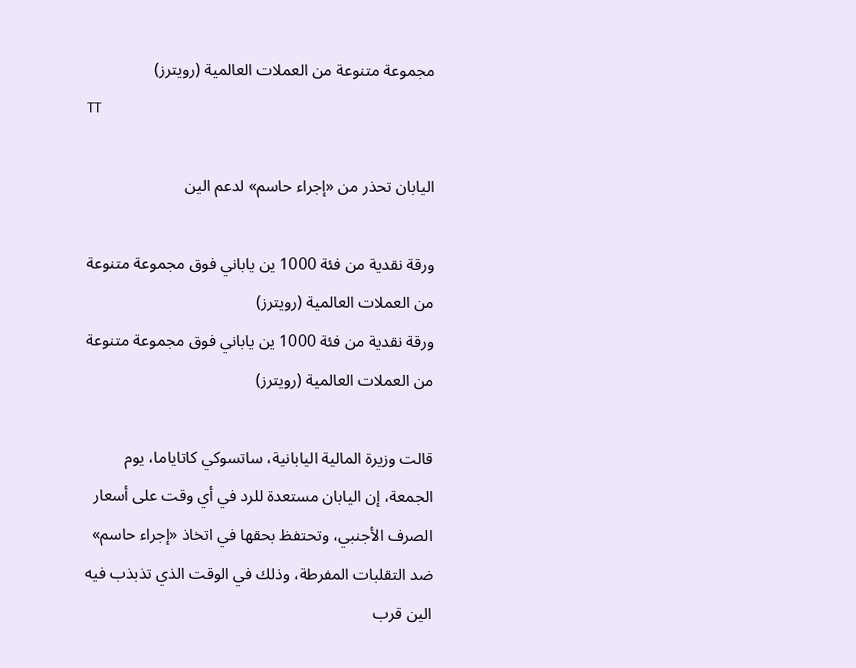مجموعة متنوعة من العملات العالمية (رويترز)
TT

اليابان تحذر من «إجراء حاسم» لدعم الين

ورقة نقدية من فئة 1000 ين ياباني فوق مجموعة متنوعة من العملات العالمية (رويترز)
ورقة نقدية من فئة 1000 ين ياباني فوق مجموعة متنوعة من العملات العالمية (رويترز)

قالت وزيرة المالية اليابانية، ساتسوكي كاتاياما، يوم الجمعة، إن اليابان مستعدة للرد في أي وقت على أسعار الصرف الأجنبي، وتحتفظ بحقها في اتخاذ «إجراء حاسم» ضد التقلبات المفرطة، وذلك في الوقت الذي تذبذب فيه الين قرب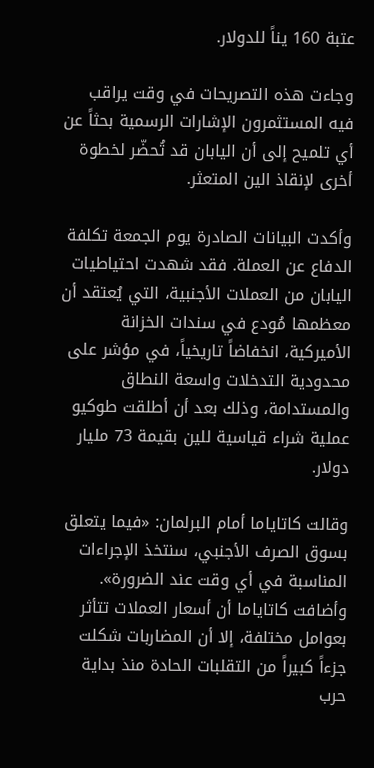عتبة 160 يناً للدولار.

وجاءت هذه التصريحات في وقت يراقب فيه المستثمرون الإشارات الرسمية بحثاً عن أي تلميح إلى أن اليابان قد تُحضّر لخطوة أخرى لإنقاذ الين المتعثر.

وأكدت البيانات الصادرة يوم الجمعة تكلفة الدفاع عن العملة. فقد شهدت احتياطيات اليابان من العملات الأجنبية، التي يُعتقد أن معظمها مُودع في سندات الخزانة الأميركية، انخفاضاً تاريخياً، في مؤشر على محدودية التدخلات واسعة النطاق والمستدامة، وذلك بعد أن أطلقت طوكيو عملية شراء قياسية للين بقيمة 73 مليار دولار.

وقالت كاتاياما أمام البرلمان: «فيما يتعلق بسوق الصرف الأجنبي، سنتخذ الإجراءات المناسبة في أي وقت عند الضرورة». وأضافت كاتاياما أن أسعار العملات تتأثر بعوامل مختلفة، إلا أن المضاربات شكلت جزءاً كبيراً من التقلبات الحادة منذ بداية حرب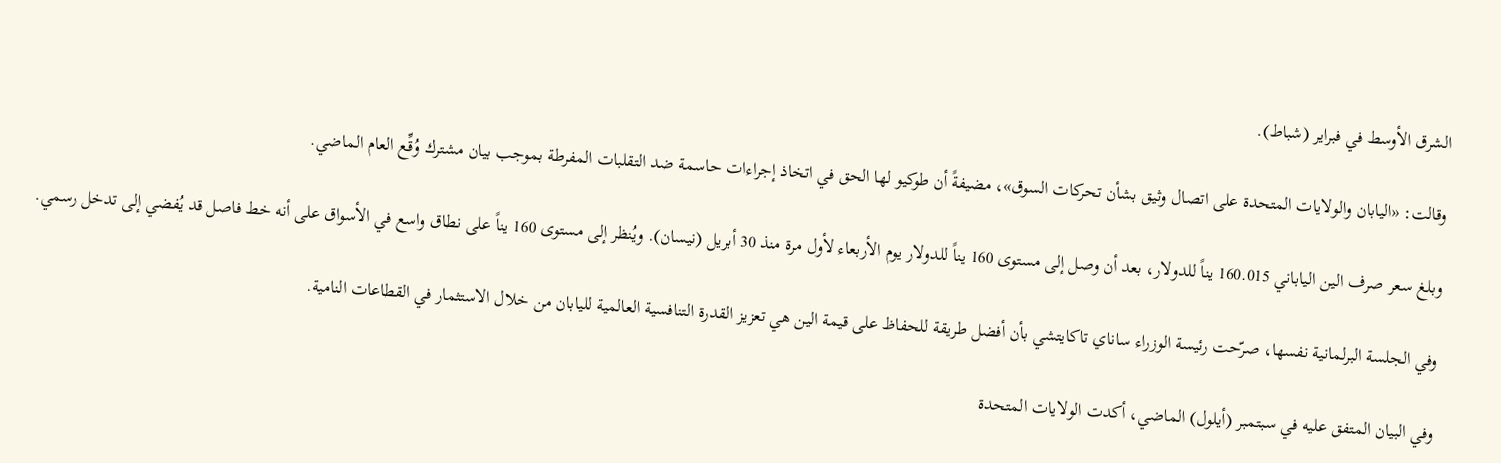الشرق الأوسط في فبراير (شباط).

وقالت: «اليابان والولايات المتحدة على اتصال وثيق بشأن تحركات السوق»، مضيفةً أن طوكيو لها الحق في اتخاذ إجراءات حاسمة ضد التقلبات المفرطة بموجب بيان مشترك وُقِّع العام الماضي.

وبلغ سعر صرف الين الياباني 160.015 يناً للدولار، بعد أن وصل إلى مستوى 160 يناً للدولار يوم الأربعاء لأول مرة منذ 30 أبريل (نيسان). ويُنظر إلى مستوى 160 يناً على نطاق واسع في الأسواق على أنه خط فاصل قد يُفضي إلى تدخل رسمي.

وفي الجلسة البرلمانية نفسها، صرّحت رئيسة الوزراء ساناي تاكايتشي بأن أفضل طريقة للحفاظ على قيمة الين هي تعزيز القدرة التنافسية العالمية لليابان من خلال الاستثمار في القطاعات النامية.

وفي البيان المتفق عليه في سبتمبر (أيلول) الماضي، أكدت الولايات المتحدة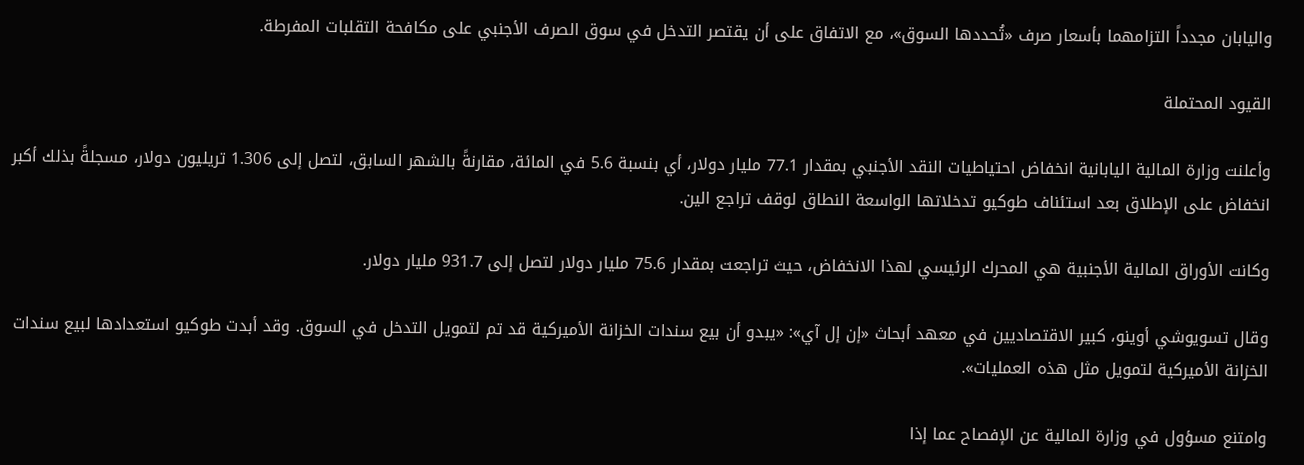واليابان مجدداً التزامهما بأسعار صرف «تُحددها السوق»، مع الاتفاق على أن يقتصر التدخل في سوق الصرف الأجنبي على مكافحة التقلبات المفرطة.

القيود المحتملة

وأعلنت وزارة المالية اليابانية انخفاض احتياطيات النقد الأجنبي بمقدار 77.1 مليار دولار، أي بنسبة 5.6 في المائة، مقارنةً بالشهر السابق، لتصل إلى 1.306 تريليون دولار، مسجلةً بذلك أكبر انخفاض على الإطلاق بعد استئناف طوكيو تدخلاتها الواسعة النطاق لوقف تراجع الين.

وكانت الأوراق المالية الأجنبية هي المحرك الرئيسي لهذا الانخفاض، حيث تراجعت بمقدار 75.6 مليار دولار لتصل إلى 931.7 مليار دولار.

وقال تسويوشي أوينو، كبير الاقتصاديين في معهد أبحاث «إن إل آي»: «يبدو أن بيع سندات الخزانة الأميركية قد تم لتمويل التدخل في السوق. وقد أبدت طوكيو استعدادها لبيع سندات الخزانة الأميركية لتمويل مثل هذه العمليات».

وامتنع مسؤول في وزارة المالية عن الإفصاح عما إذا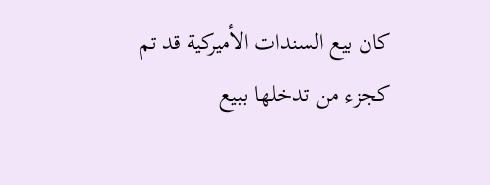كان بيع السندات الأميركية قد تم كجزء من تدخلها ببيع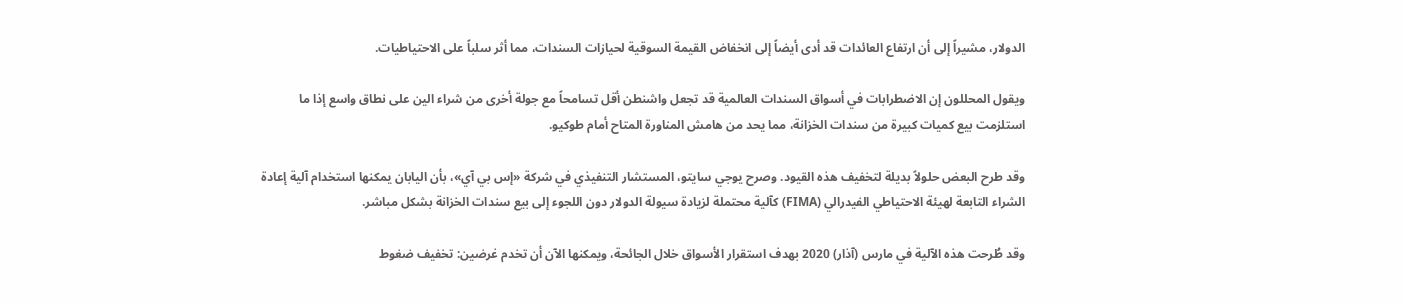الدولار، مشيراً إلى أن ارتفاع العائدات قد أدى أيضاً إلى انخفاض القيمة السوقية لحيازات السندات، مما أثر سلباً على الاحتياطيات.

ويقول المحللون إن الاضطرابات في أسواق السندات العالمية قد تجعل واشنطن أقل تسامحاً مع جولة أخرى من شراء الين على نطاق واسع إذا ما استلزمت بيع كميات كبيرة من سندات الخزانة، مما يحد من هامش المناورة المتاح أمام طوكيو.

وقد طرح البعض حلولاً بديلة لتخفيف هذه القيود. وصرح يوجي سايتو، المستشار التنفيذي في شركة «إس بي آي»، بأن اليابان يمكنها استخدام آلية إعادة الشراء التابعة لهيئة الاحتياطي الفيدرالي (FIMA) كآلية محتملة لزيادة سيولة الدولار دون اللجوء إلى بيع سندات الخزانة بشكل مباشر.

وقد طُرحت هذه الآلية في مارس (آذار) 2020 بهدف استقرار الأسواق خلال الجائحة، ويمكنها الآن أن تخدم غرضين: تخفيف ضغوط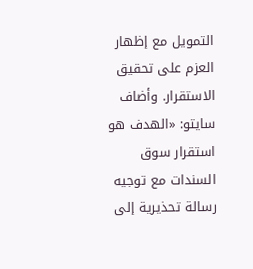التمويل مع إظهار العزم على تحقيق الاستقرار. وأضاف سايتو: «الهدف هو استقرار سوق السندات مع توجيه رسالة تحذيرية إلى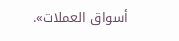أسواق العملات».